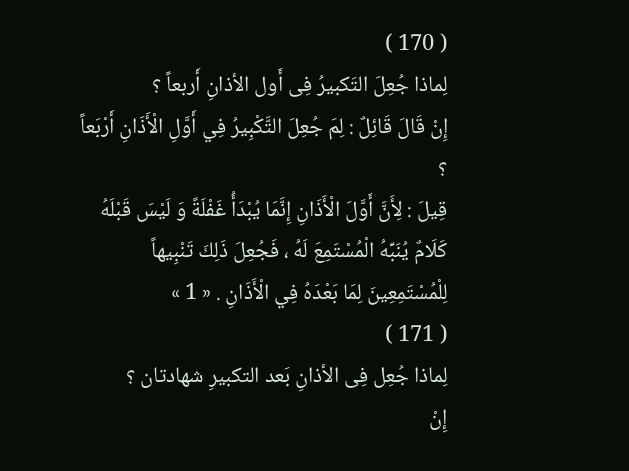( 170 )
لِماذا جُعِلَ التَكبيرُ فِى أَول الأذانِ أَربعاً ؟
إِنْ قَالَ قَائِلٌ : لِمَ جُعِلَ التَّكْبِيرُ فِي أَوَّلِ الْأَذَانِ أَرْبَعاً ؟
قِيلَ : لِأَنَّ أَوَّلَ الْأَذَانِ إِنَّمَا يُبْدَأُ غَفْلَةً وَ لَيْسَ قَبْلَهُ كَلَامٌ يُنَبِّهُ الْمُسْتَمِعَ لَهُ ، فَجُعِلَ ذَلِكَ تَنْبِيهاً لِلْمُسْتَمِعِينَ لِمَا بَعْدَهُ فِي الْأَذَانِ . « 1 »
( 171 )
لِماذا جُعِل فِى الأذانِ بَعد التكبيرِ شهادتان ؟
إِنْ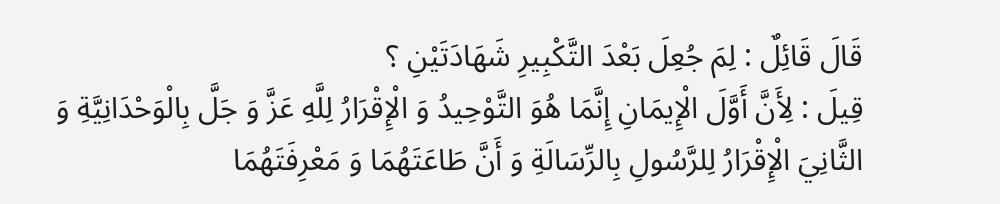قَالَ قَائِلٌ : لِمَ جُعِلَ بَعْدَ التَّكْبِيرِ شَهَادَتَيْنِ ؟
قِيلَ : لِأَنَّ أَوَّلَ الْإِيمَانِ إِنَّمَا هُوَ التَّوْحِيدُ وَ الْإِقْرَارُ لِلَّهِ عَزَّ وَ جَلَّ بِالْوَحْدَانِيَّةِ وَ الثَّانِيَ الْإِقْرَارُ لِلرَّسُولِ بِالرِّسَالَةِ وَ أَنَّ طَاعَتَهُمَا وَ مَعْرِفَتَهُمَا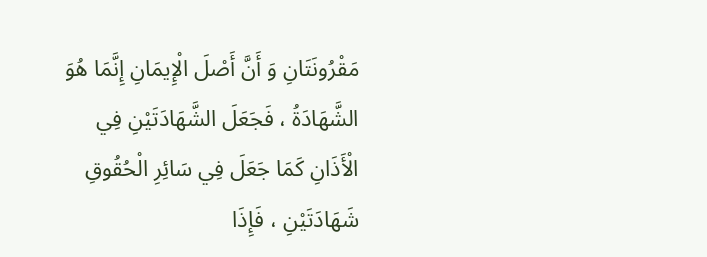مَقْرُونَتَانِ وَ أَنَّ أَصْلَ الْإِيمَانِ إِنَّمَا هُوَ الشَّهَادَةُ ، فَجَعَلَ الشَّهَادَتَيْنِ فِي الْأَذَانِ كَمَا جَعَلَ فِي سَائِرِ الْحُقُوقِ شَهَادَتَيْنِ ، فَإِذَا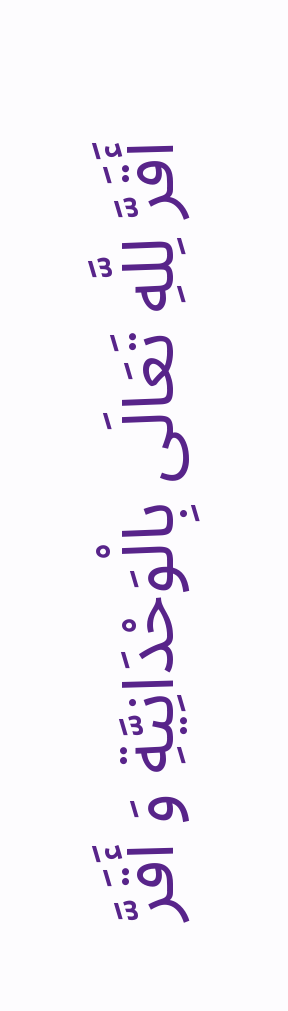أَقَرَّ لِلَّهِ تَعَالَى بِالْوَحْدَانِيَّةِ وَ أَقَرَّ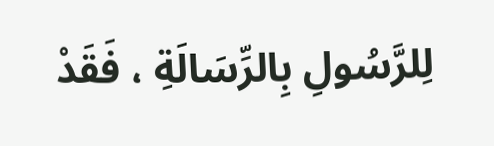لِلرَّسُولِ بِالرِّسَالَةِ ، فَقَدْ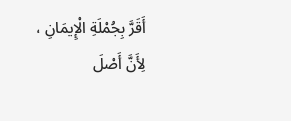أَقَرَّ بِجُمْلَةِ الْإِيمَانِ ، لِأَنَّ أَصْلَ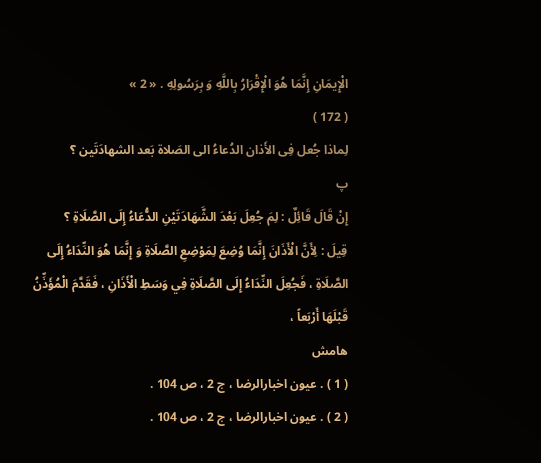الْإِيمَانِ إِنَّمَا هُوَ الْإِقْرَارُ بِاللَّهِ وَ بِرَسُولِهِ . « 2 »
( 172 )
لِماذا جُعل فِى الأَذان الدُعاءُ الى الصَلاة بَعد الشهادَتَين ؟
پ
إِنْ قَالَ قَائِلٌ : لِمَ جُعِلَ بَعْدَ الشَّهَادَتَيْنِ الدُّعَاءُ إِلَى الصَّلَاةِ ؟
قِيلَ : لِأَنَّ الْأَذَانَ إِنَّمَا وُضِعَ لِمَوْضِعِ الصَّلَاةِ وَ إِنَّمَا هُوَ النِّدَاءُ إِلَى الصَّلَاةِ ، فَجُعِلَ النِّدَاءُ إِلَى الصَّلَاةِ فِي وَسَطِ الْأَذَانِ ، فَقَدَّمَ الْمُؤَذِّنُ قَبْلَهَا أَرْبَعاً ،
هامش
( 1 ) . عيون اخبارالرضا ، ج 2 ، ص 104 .
( 2 ) . عيون اخبارالرضا ، ج 2 ، ص 104 .